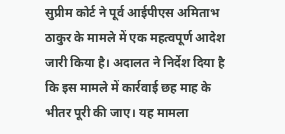सुप्रीम कोर्ट ने पूर्व आईपीएस अमिताभ ठाकुर के मामले में एक महत्वपूर्ण आदेश जारी किया है। अदालत ने निर्देश दिया है कि इस मामले में कार्रवाई छह माह के भीतर पूरी की जाए। यह मामला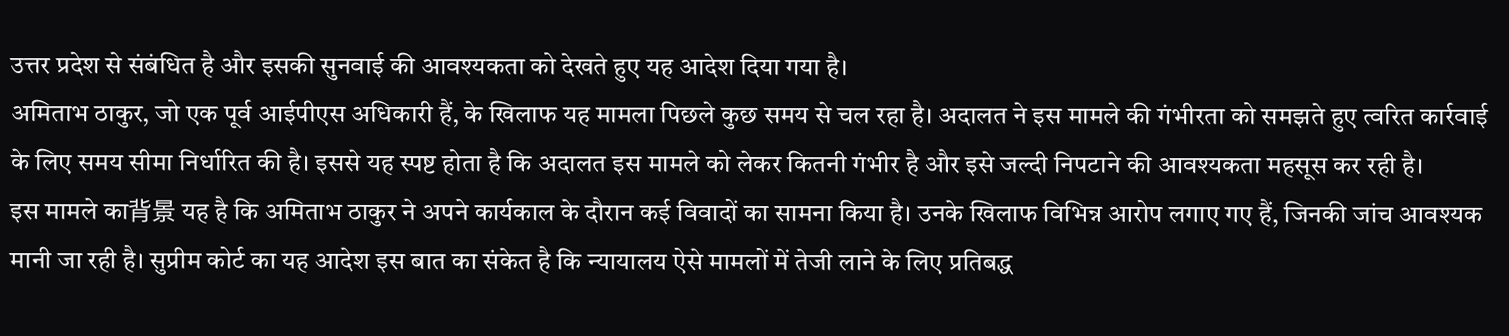उत्तर प्रदेश से संबंधित है और इसकी सुनवाई की आवश्यकता को देखते हुए यह आदेश दिया गया है।
अमिताभ ठाकुर, जो एक पूर्व आईपीएस अधिकारी हैं, के खिलाफ यह मामला पिछले कुछ समय से चल रहा है। अदालत ने इस मामले की गंभीरता को समझते हुए त्वरित कार्रवाई के लिए समय सीमा निर्धारित की है। इससे यह स्पष्ट होता है कि अदालत इस मामले को लेकर कितनी गंभीर है और इसे जल्दी निपटाने की आवश्यकता महसूस कर रही है।
इस मामले का背景 यह है कि अमिताभ ठाकुर ने अपने कार्यकाल के दौरान कई विवादों का सामना किया है। उनके खिलाफ विभिन्न आरोप लगाए गए हैं, जिनकी जांच आवश्यक मानी जा रही है। सुप्रीम कोर्ट का यह आदेश इस बात का संकेत है कि न्यायालय ऐसे मामलों में तेजी लाने के लिए प्रतिबद्ध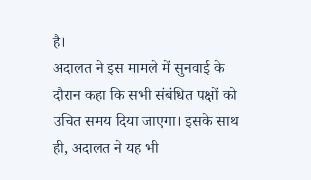है।
अदालत ने इस मामले में सुनवाई के दौरान कहा कि सभी संबंधित पक्षों को उचित समय दिया जाएगा। इसके साथ ही, अदालत ने यह भी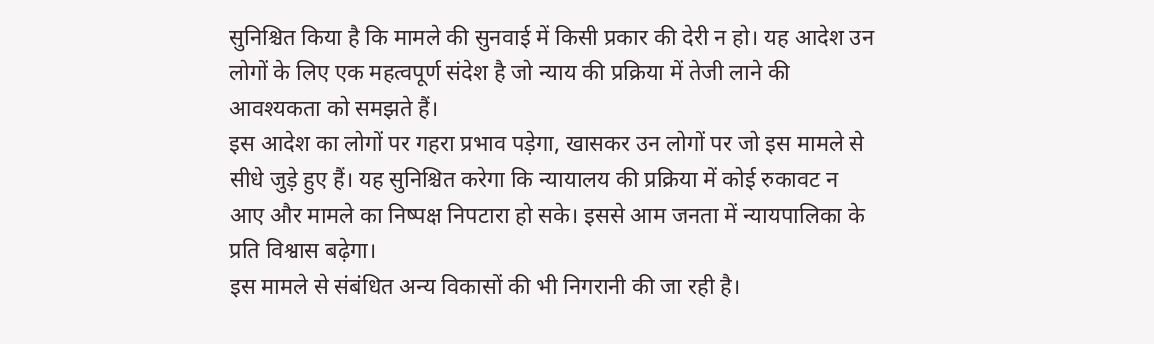सुनिश्चित किया है कि मामले की सुनवाई में किसी प्रकार की देरी न हो। यह आदेश उन लोगों के लिए एक महत्वपूर्ण संदेश है जो न्याय की प्रक्रिया में तेजी लाने की आवश्यकता को समझते हैं।
इस आदेश का लोगों पर गहरा प्रभाव पड़ेगा, खासकर उन लोगों पर जो इस मामले से सीधे जुड़े हुए हैं। यह सुनिश्चित करेगा कि न्यायालय की प्रक्रिया में कोई रुकावट न आए और मामले का निष्पक्ष निपटारा हो सके। इससे आम जनता में न्यायपालिका के प्रति विश्वास बढ़ेगा।
इस मामले से संबंधित अन्य विकासों की भी निगरानी की जा रही है।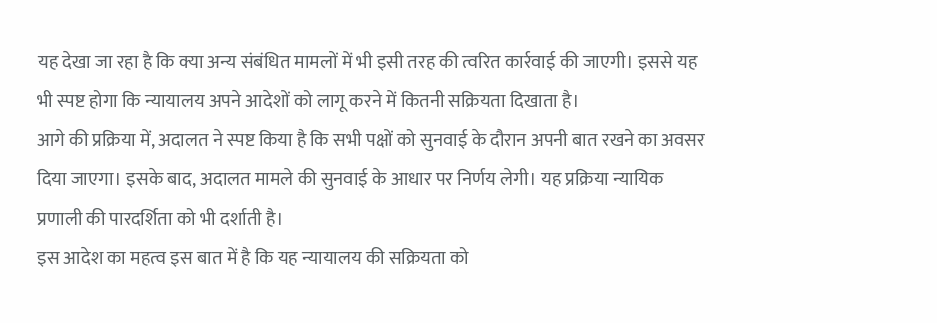यह देखा जा रहा है कि क्या अन्य संबंधित मामलों में भी इसी तरह की त्वरित कार्रवाई की जाएगी। इससे यह भी स्पष्ट होगा कि न्यायालय अपने आदेशों को लागू करने में कितनी सक्रियता दिखाता है।
आगे की प्रक्रिया में, अदालत ने स्पष्ट किया है कि सभी पक्षों को सुनवाई के दौरान अपनी बात रखने का अवसर दिया जाएगा। इसके बाद, अदालत मामले की सुनवाई के आधार पर निर्णय लेगी। यह प्रक्रिया न्यायिक प्रणाली की पारदर्शिता को भी दर्शाती है।
इस आदेश का महत्व इस बात में है कि यह न्यायालय की सक्रियता को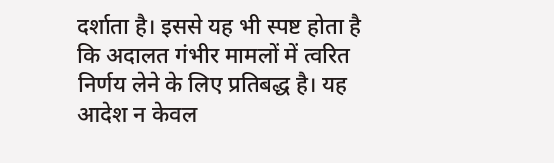दर्शाता है। इससे यह भी स्पष्ट होता है कि अदालत गंभीर मामलों में त्वरित निर्णय लेने के लिए प्रतिबद्ध है। यह आदेश न केवल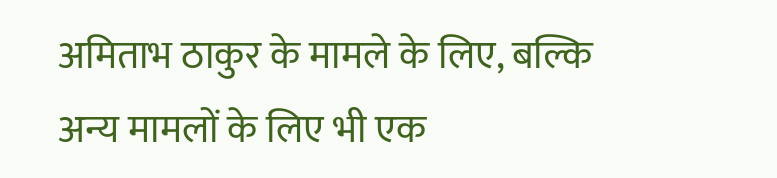अमिताभ ठाकुर के मामले के लिए, बल्कि अन्य मामलों के लिए भी एक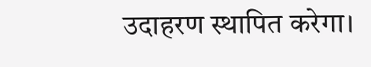उदाहरण स्थापित करेगा।